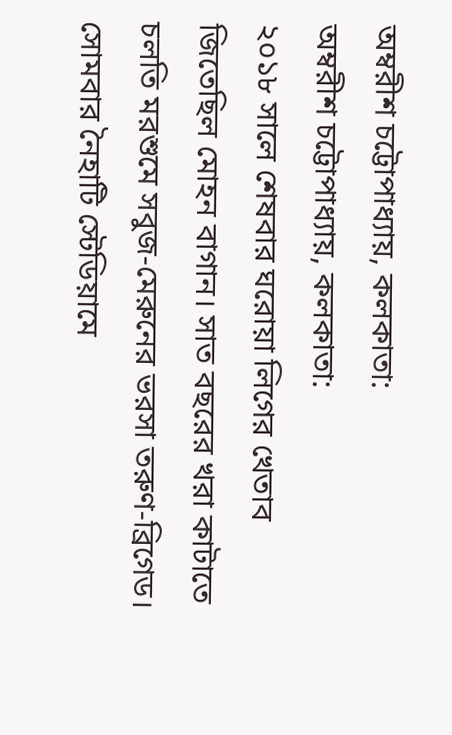অম্বরীশ চট্টোপাধ্যায়, কলকাতা:
অম্বরীশ চট্টোপাধ্যায়, কলকাতা:
২০১৮ সালে শেষবার ঘরোয়া লিগের খেতাব জিতেছিল মোহন বাগান। সাত বছরের খরা কাটাতে চলতি মরশুমে সবুজ-মেরুনের ভরসা তরুণ-ব্রিগেড। সোমবার নৈহাটি স্টেডিয়ামে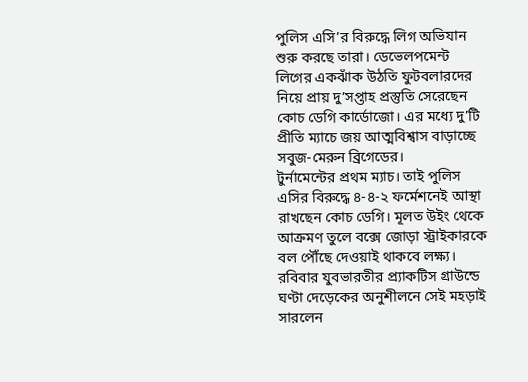পুলিস এসি’র বিরুদ্ধে লিগ অভিযান শুরু করছে তারা। ডেভেলপমেন্ট লিগের একঝাঁক উঠতি ফুটবলারদের নিয়ে প্রায় দু’সপ্তাহ প্রস্তুতি সেরেছেন কোচ ডেগি কার্ডোজো। এর মধ্যে দু’টি প্রীতি ম্যাচে জয় আত্মবিশ্বাস বাড়াচ্ছে সবুজ-মেরুন ব্রিগেডের।
টুর্নামেন্টের প্রথম ম্যাচ। তাই পুলিস এসির বিরুদ্ধে ৪-৪-২ ফর্মেশনেই আস্থা রাখছেন কোচ ডেগি। মূলত উইং থেকে আক্রমণ তুলে বক্সে জোড়া স্ট্রাইকারকে বল পৌঁছে দেওয়াই থাকবে লক্ষ্য। রবিবার যুবভারতীর প্র্যাকটিস গ্রাউন্ডে ঘণ্টা দেড়েকের অনুশীলনে সেই মহড়াই সারলেন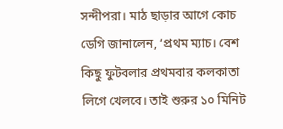সন্দীপরা। মাঠ ছাড়ার আগে কোচ ডেগি জানালেন, ‘প্রথম ম্যাচ। বেশ কিছু ফুটবলার প্রথমবার কলকাতা লিগে খেলবে। তাই শুরুর ১০ মিনিট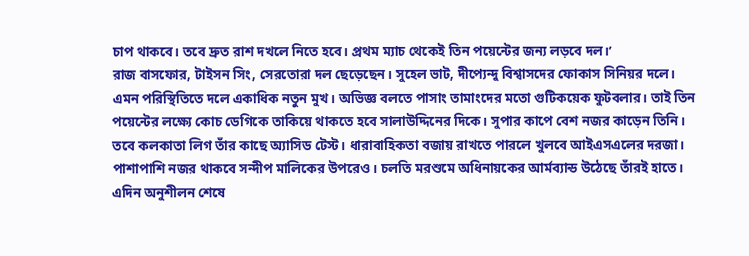চাপ থাকবে। তবে দ্রুত রাশ দখলে নিতে হবে। প্রথম ম্যাচ থেকেই তিন পয়েন্টের জন্য লড়বে দল।’
রাজ বাসফোর, টাইসন সিং, সেরতোরা দল ছেড়েছেন। সুহেল ভাট, দীপ্যেন্দু বিশ্বাসদের ফোকাস সিনিয়র দলে। এমন পরিস্থিতিতে দলে একাধিক নতুন মুখ। অভিজ্ঞ বলতে পাসাং তামাংদের মতো গুটিকয়েক ফুটবলার। তাই তিন পয়েন্টের লক্ষ্যে কোচ ডেগিকে তাকিয়ে থাকতে হবে সালাউদ্দিনের দিকে। সুপার কাপে বেশ নজর কাড়েন তিনি। তবে কলকাতা লিগ তাঁর কাছে অ্যাসিড টেস্ট। ধারাবাহিকতা বজায় রাখতে পারলে খুলবে আইএসএলের দরজা। পাশাপাশি নজর থাকবে সন্দীপ মালিকের উপরেও। চলতি মরশুমে অধিনায়কের আর্মব্যান্ড উঠেছে তাঁরই হাতে। এদিন অনুশীলন শেষে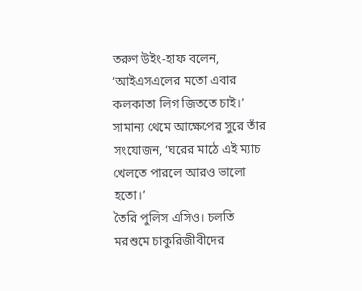তরুণ উইং-হাফ বলেন, ‘আইএসএলের মতো এবার কলকাতা লিগ জিততে চাই।’ সামান্য থেমে আক্ষেপের সুরে তাঁর সংযোজন, ‘ঘরের মাঠে এই ম্যাচ খেলতে পারলে আরও ভালো হতো।’
তৈরি পুলিস এসিও। চলতি মরশুমে চাকুরিজীবীদের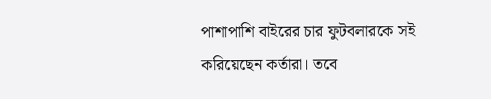পাশাপাশি বাইরের চার ফুটবলারকে সই করিয়েছেন কর্তারা। তবে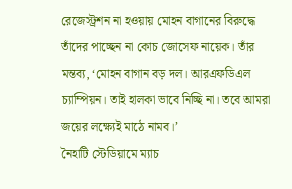রেজেস্ট্রশন না হওয়ায় মোহন বাগানের বিরুদ্ধে তাঁদের পাচ্ছেন না কোচ জোসেফ নায়েক। তাঁর মন্তব্য, ‘মোহন বাগান বড় দল। আরএফডিএল চ্যাম্পিয়ন। তাই হালকা ভাবে নিচ্ছি না। তবে আমরা জয়ের লক্ষ্যেই মাঠে নামব।’
নৈহাটি স্টেডিয়ামে ম্যাচ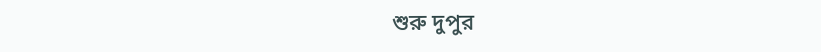শুরু দুপুর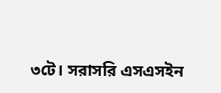৩টে। সরাসরি এসএসইন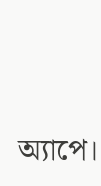অ্যাপে।